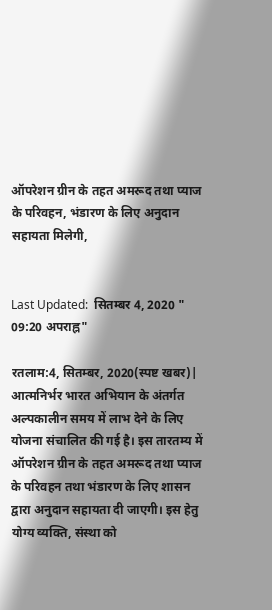ऑपरेशन ग्रीन के तहत अमरूद तथा प्याज के परिवहन, भंडारण के लिए अनुदान सहायता मिलेगी,


Last Updated:  सितम्बर 4, 2020 " 09:20 अपराह्न"

रतलाम:4, सितम्बर, 2020(स्पष्ट खबर)| आत्मनिर्भर भारत अभियान के अंतर्गत अल्पकालीन समय में लाभ देने के लिए योजना संचालित की गई है। इस तारतम्य में ऑपरेशन ग्रीन के तहत अमरूद तथा प्याज के परिवहन तथा भंडारण के लिए शासन द्वारा अनुदान सहायता दी जाएगी। इस हेतु योग्य व्यक्ति, संस्था को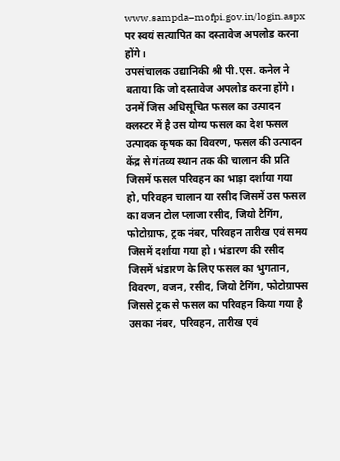www.sampda–mofpi.gov.in/login.aspx पर स्वयं सत्यापित का दस्तावेज अपलोड करना होंगे।
उपसंचालक उद्यानिकी श्री पी.एस. कनेल ने बताया कि जो दस्तावेज अपलोड करना होंगे। उनमें जिस अधिसूचित फसल का उत्पादन क्लस्टर में है उस योग्य फसल का देश फसल उत्पादक कृषक का विवरण, फसल की उत्पादन केंद्र से गंतव्य स्थान तक की चालान की प्रति जिसमें फसल परिवहन का भाड़ा दर्शाया गया हो, परिवहन चालान या रसीद जिसमें उस फसल का वजन टोल प्लाजा रसीद, जियो टैगिंग, फोटोग्राफ, ट्रक नंबर, परिवहन तारीख एवं समय जिसमें दर्शाया गया हो। भंडारण की रसीद जिसमें भंडारण के लिए फसल का भुगतान, विवरण, वजन, रसीद, जियो टैगिंग, फोटोग्राफ्स जिससे ट्रक से फसल का परिवहन किया गया है उसका नंबर, परिवहन, तारीख एवं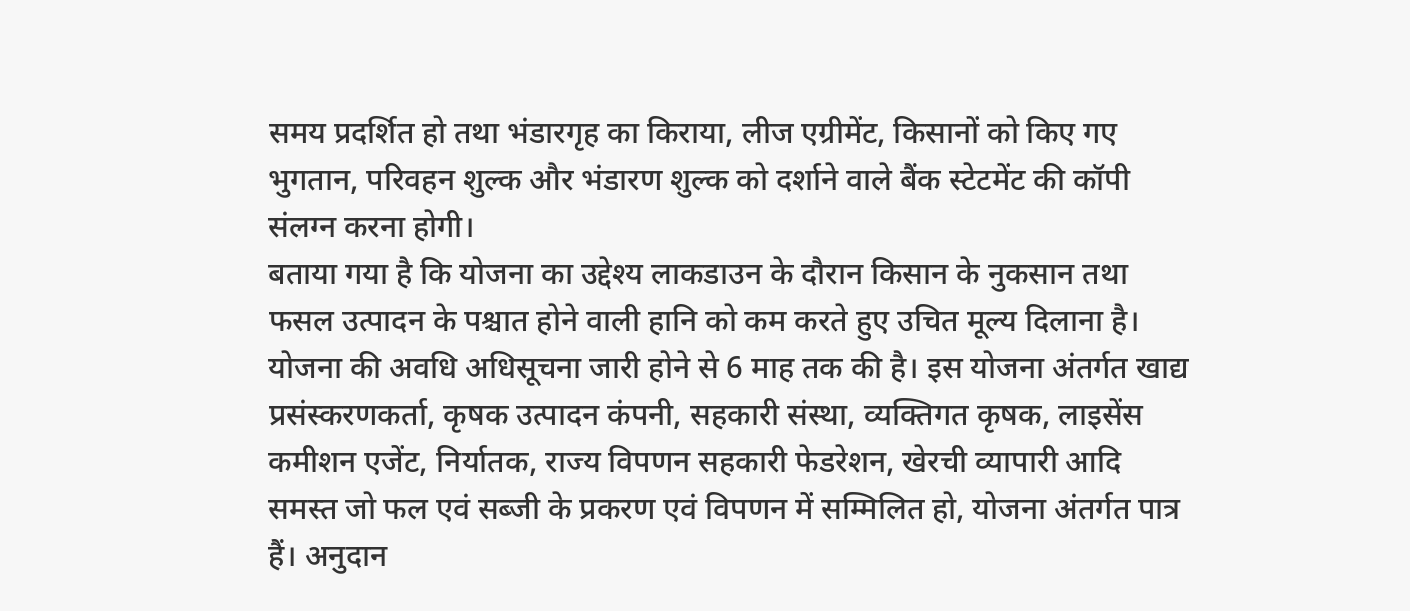समय प्रदर्शित हो तथा भंडारगृह का किराया, लीज एग्रीमेंट, किसानों को किए गए भुगतान, परिवहन शुल्क और भंडारण शुल्क को दर्शाने वाले बैंक स्टेटमेंट की कॉपी संलग्न करना होगी।
बताया गया है कि योजना का उद्देश्य लाकडाउन के दौरान किसान के नुकसान तथा फसल उत्पादन के पश्चात होने वाली हानि को कम करते हुए उचित मूल्य दिलाना है। योजना की अवधि अधिसूचना जारी होने से 6 माह तक की है। इस योजना अंतर्गत खाद्य प्रसंस्करणकर्ता, कृषक उत्पादन कंपनी, सहकारी संस्था, व्यक्तिगत कृषक, लाइसेंस कमीशन एजेंट, निर्यातक, राज्य विपणन सहकारी फेडरेशन, खेरची व्यापारी आदि समस्त जो फल एवं सब्जी के प्रकरण एवं विपणन में सम्मिलित हो, योजना अंतर्गत पात्र हैं। अनुदान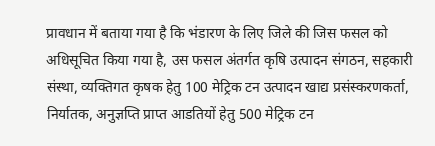प्रावधान में बताया गया है कि भंडारण के लिए जिले की जिस फसल को अधिसूचित किया गया है, उस फसल अंतर्गत कृषि उत्पादन संगठन, सहकारी संस्था, व्यक्तिगत कृषक हेतु 100 मेट्रिक टन उत्पादन खाद्य प्रसंस्करणकर्ता, निर्यातक, अनुज्ञप्ति प्राप्त आडतियों हेतु 500 मेट्रिक टन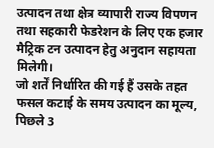उत्पादन तथा क्षेत्र व्यापारी राज्य विपणन तथा सहकारी फेडरेशन के लिए एक हजार मैट्रिक टन उत्पादन हेतु अनुदान सहायता मिलेगी।
जो शर्तें निर्धारित की गई हैं उसके तहत फसल कटाई के समय उत्पादन का मूल्य, पिछले 3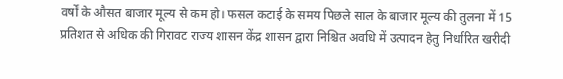वर्षों के औसत बाजार मूल्य से कम हो। फसल कटाई के समय पिछले साल के बाजार मूल्य की तुलना में 15 प्रतिशत से अधिक की गिरावट राज्य शासन केंद्र शासन द्वारा निश्चित अवधि में उत्पादन हेतु निर्धारित खरीदी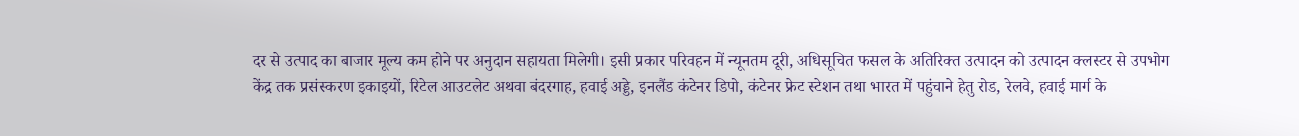दर से उत्पाद का बाजार मूल्य कम होने पर अनुदान सहायता मिलेगी। इसी प्रकार परिवहन में न्यूनतम दूरी, अधिसूचित फसल के अतिरिक्त उत्पादन को उत्पादन क्लस्टर से उपभोग केंद्र तक प्रसंस्करण इकाइयों, रिटेल आउटलेट अथवा बंदरगाह, हवाई अड्डे, इनलैंड कंटेनर डिपो, कंटेनर फ्रेट स्टेशन तथा भारत में पहुंचाने हेतु रोड, रेलवे, हवाई मार्ग के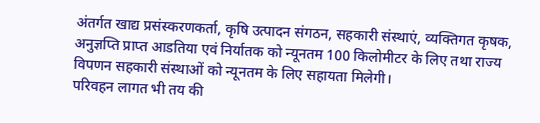अंतर्गत खाद्य प्रसंस्करणकर्ता, कृषि उत्पादन संगठन, सहकारी संस्थाएं, व्यक्तिगत कृषक, अनुज्ञप्ति प्राप्त आडतिया एवं निर्यातक को न्यूनतम 100 किलोमीटर के लिए तथा राज्य विपणन सहकारी संस्थाओं को न्यूनतम के लिए सहायता मिलेगी।
परिवहन लागत भी तय की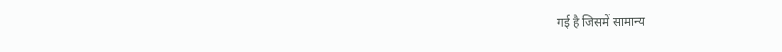गई है जिसमें सामान्य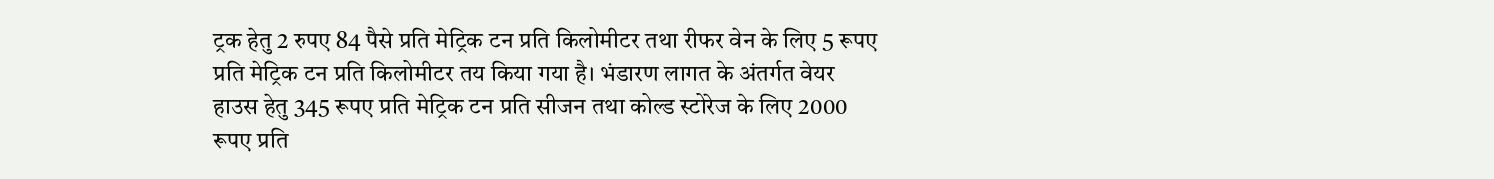ट्रक हेतु 2 रुपए 84 पैसे प्रति मेट्रिक टन प्रति किलोमीटर तथा रीफर वेन के लिए 5 रूपए प्रति मेट्रिक टन प्रति किलोमीटर तय किया गया है। भंडारण लागत के अंतर्गत वेयर हाउस हेतु 345 रूपए प्रति मेट्रिक टन प्रति सीजन तथा कोल्ड स्टोरेज के लिए 2000 रूपए प्रति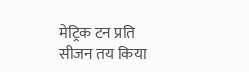मेट्रिक टन प्रति सीजन तय किया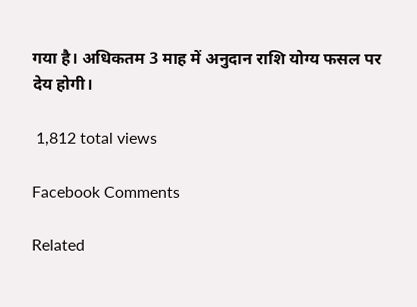गया है। अधिकतम 3 माह में अनुदान राशि योग्य फसल पर देय होगी।

 1,812 total views

Facebook Comments

Related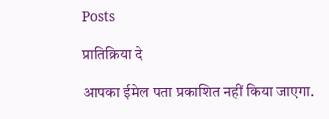Posts

प्रातिक्रिया दे

आपका ईमेल पता प्रकाशित नहीं किया जाएगा.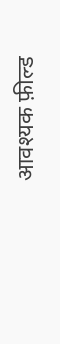आवश्यक फ़ील्ड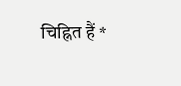चिह्नित हैं *